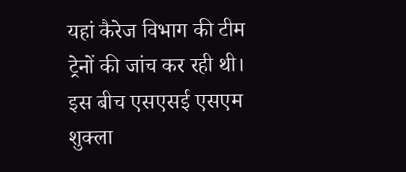यहां कैरेज विभाग की टीम ट्रेनों की जांच कर रही थी। इस बीच एसएसई एसएम शुक्ला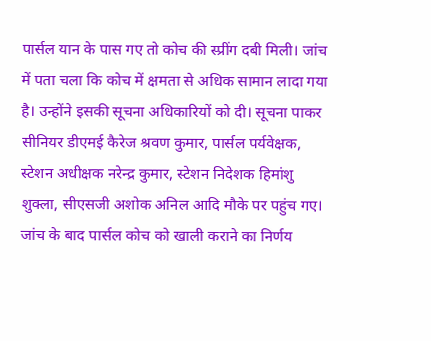पार्सल यान के पास गए तो कोच की स्प्रींग दबी मिली। जांच में पता चला कि कोच में क्षमता से अधिक सामान लादा गया है। उन्होंने इसकी सूचना अधिकारियों को दी। सूचना पाकर सीनियर डीएमई कैरेज श्रवण कुमार, पार्सल पर्यवेक्षक, स्टेशन अधीक्षक नरेन्द्र कुमार, स्टेशन निदेशक हिमांशु शुक्ला, सीएसजी अशोक अनिल आदि मौके पर पहुंच गए।
जांच के बाद पार्सल कोच को खाली कराने का निर्णय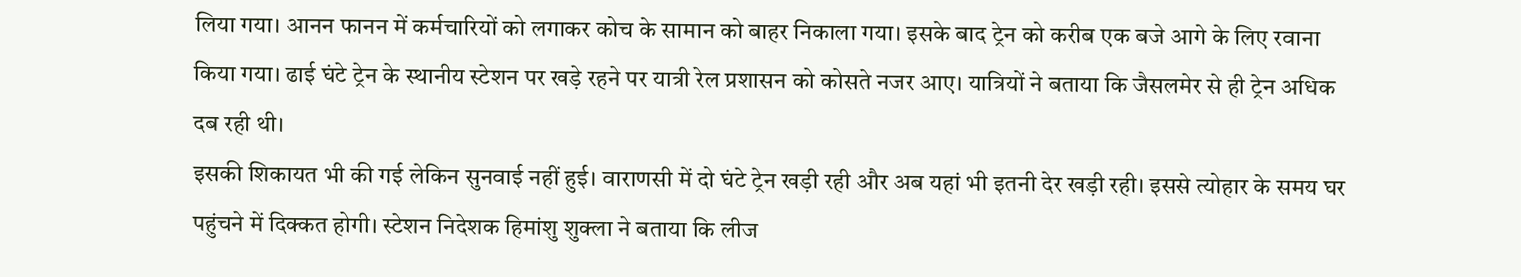लिया गया। आनन फानन में कर्मचारियों को लगाकर कोच के सामान को बाहर निकाला गया। इसके बाद ट्रेन को करीब एक बजे आगे के लिए रवाना किया गया। ढाई घंटे ट्रेन के स्थानीय स्टेशन पर खड़े रहने पर यात्री रेल प्रशासन को कोसते नजर आए। यात्रियों ने बताया कि जैसलमेर से ही ट्रेन अधिक दब रही थी।
इसकी शिकायत भी की गई लेकिन सुनवाई नहीं हुई। वाराणसी में दो घंटे ट्रेन खड़ी रही और अब यहां भी इतनी देर खड़ी रही। इससे त्योहार के समय घर पहुंचने में दिक्कत होगी। स्टेशन निदेशक हिमांशु शुक्ला ने बताया कि लीज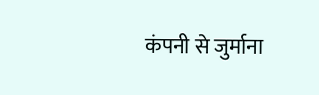कंपनी से जुर्माना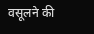वसूलने की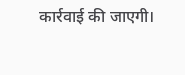कार्रवाई की जाएगी।